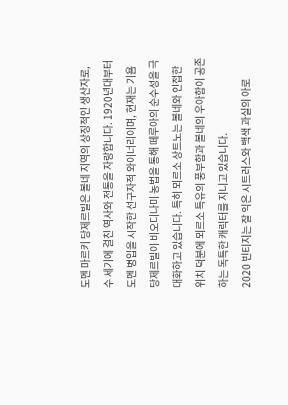도멘 마르키 당제르빌은 볼네 지역의 상징적인 생산자로, 수 세기에 걸친 역사와 전통을 자랑합니다. 1920년대부터 도멘 병입을 시작한 선구자적 와이너리이며, 현재는 기욤 당제르빌이 비오디나미 농법을 통해 떼루아의 순수성을 극대화하고 있습니다. 특히 뫼르소 상트노는 볼네와 인접한 위치 덕분에 뫼르소 특유의 풍부함과 볼네의 우아함이 공존하는 독특한 캐릭터를 지니고 있습니다.
2020 빈티지는 잘 익은 시트러스와 백색 과실의 아로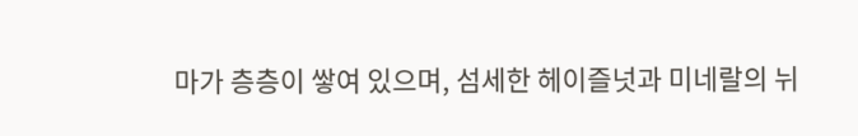마가 층층이 쌓여 있으며, 섬세한 헤이즐넛과 미네랄의 뉘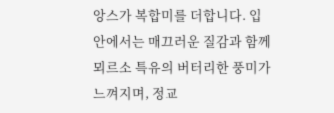앙스가 복합미를 더합니다. 입안에서는 매끄러운 질감과 함께 뫼르소 특유의 버터리한 풍미가 느껴지며, 정교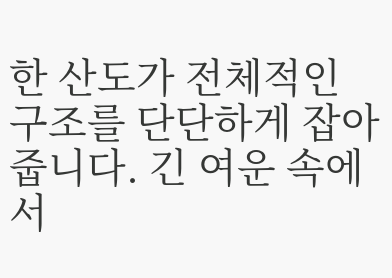한 산도가 전체적인 구조를 단단하게 잡아줍니다. 긴 여운 속에서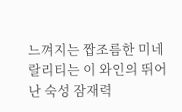느껴지는 짭조름한 미네랄리티는 이 와인의 뛰어난 숙성 잠재력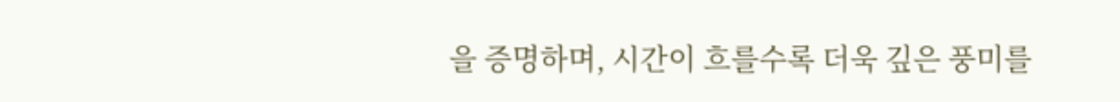을 증명하며, 시간이 흐를수록 더욱 깊은 풍미를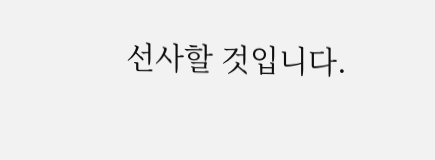선사할 것입니다.